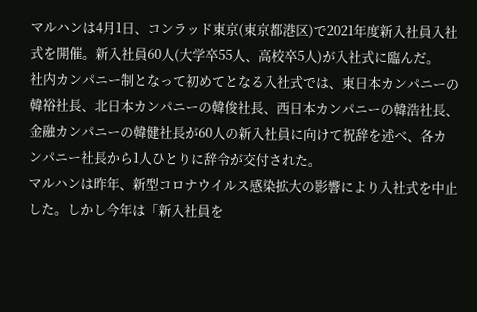マルハンは4月1日、コンラッド東京(東京都港区)で2021年度新入社員入社式を開催。新入社員60人(大学卒55人、高校卒5人)が入社式に臨んだ。
社内カンパニー制となって初めてとなる入社式では、東日本カンパニーの韓裕社長、北日本カンパニーの韓俊社長、西日本カンパニーの韓浩社長、金融カンパニーの韓健社長が60人の新入社員に向けて祝辞を述べ、各カンパニー社長から1人ひとりに辞令が交付された。
マルハンは昨年、新型コロナウイルス感染拡大の影響により入社式を中止した。しかし今年は「新入社員を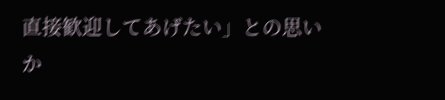直接歓迎してあげたい」との思いか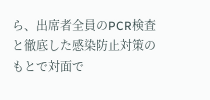ら、出席者全員のPCR検査と徹底した感染防止対策のもとで対面で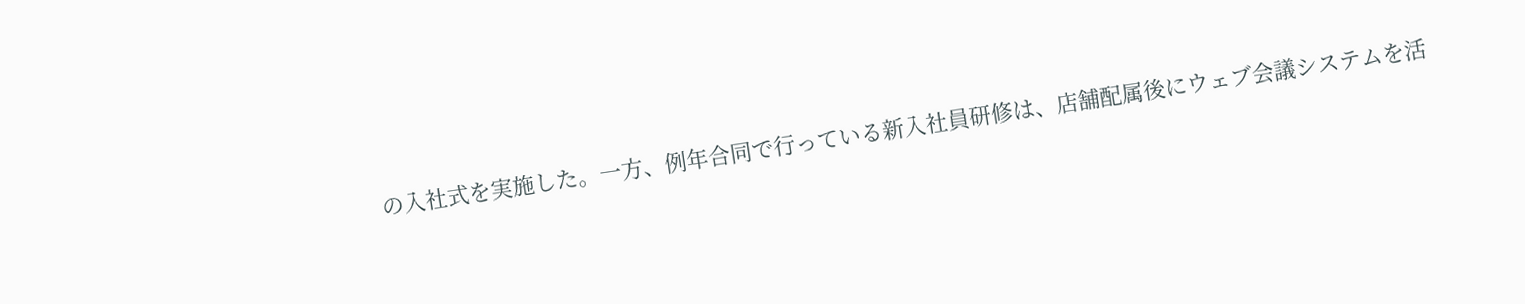の入社式を実施した。一方、例年合同で行っている新入社員研修は、店舗配属後にウェブ会議システムを活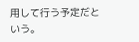用して行う予定だという。